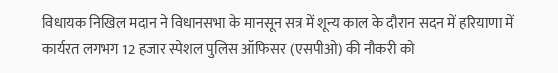विधायक निखिल मदान ने विधानसभा के मानसून सत्र में शून्य काल के दौरान सदन में हरियाणा में कार्यरत लगभग 12 हजार स्पेशल पुलिस ऑफिसर (एसपीओ) की नौकरी को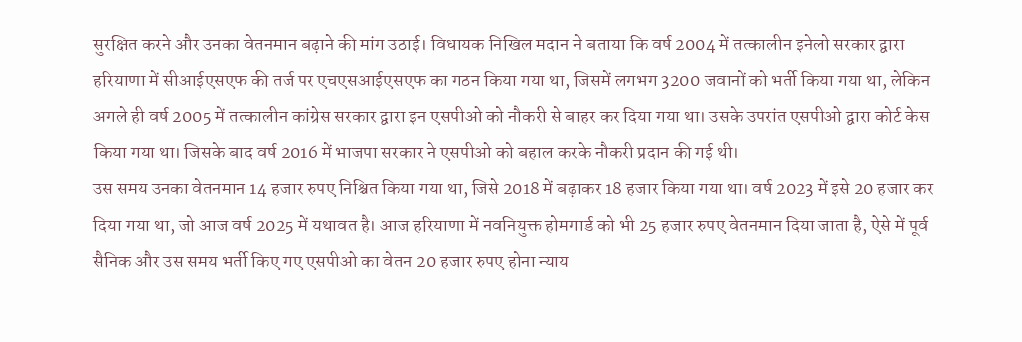सुरक्षित करने और उनका वेतनमान बढ़ाने की मांग उठाई। विधायक निखिल मदान ने बताया कि वर्ष 2004 में तत्कालीन इनेलो सरकार द्वारा हरियाणा में सीआईएसएफ की तर्ज पर एचएसआईएसएफ का गठन किया गया था, जिसमें लगभग 3200 जवानों को भर्ती किया गया था, लेकिन अगले ही वर्ष 2005 में तत्कालीन कांग्रेस सरकार द्वारा इन एसपीओ को नौकरी से बाहर कर दिया गया था। उसके उपरांत एसपीओ द्वारा कोर्ट केस किया गया था। जिसके बाद वर्ष 2016 में भाजपा सरकार ने एसपीओ को बहाल करके नौकरी प्रदान की गई थी।
उस समय उनका वेतनमान 14 हजार रुपए निश्चित किया गया था, जिसे 2018 में बढ़ाकर 18 हजार किया गया था। वर्ष 2023 में इसे 20 हजार कर दिया गया था, जो आज वर्ष 2025 में यथावत है। आज हरियाणा में नवनियुक्त होमगार्ड को भी 25 हजार रुपए वेतनमान दिया जाता है, ऐसे में पूर्व सैनिक और उस समय भर्ती किए गए एसपीओ का वेतन 20 हजार रुपए होना न्याय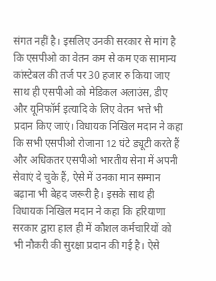संगत नहीं है। इसलिए उनकी सरकार से मांग है कि एसपीओ का वेतन कम से कम एक सामान्य कांस्टेबल की तर्ज पर 30 हजार रु किया जाए साथ ही एसपीओ को मेडिकल अलाउंस, डीए और यूनिफॉर्म इत्यादि के लिए वेतन भत्ते भी प्रदान किए जाएं। विधायक निखिल मदान ने कहा कि सभी एसपीओ रोजाना 12 घंटे ड्यूटी करते हैं और अधिकतर एसपीओ भारतीय सेना में अपनी सेवाएं दे चुके हैं, ऐसे में उनका मान सम्मान बढ़ाना भी बेहद जरूरी है। इसके साथ ही विधायक निखिल मदान ने कहा कि हरियाणा सरकार द्वारा हाल ही में कौशल कर्मचारियों को भी नौकरी की सुरक्षा प्रदान की गई है। ऐसे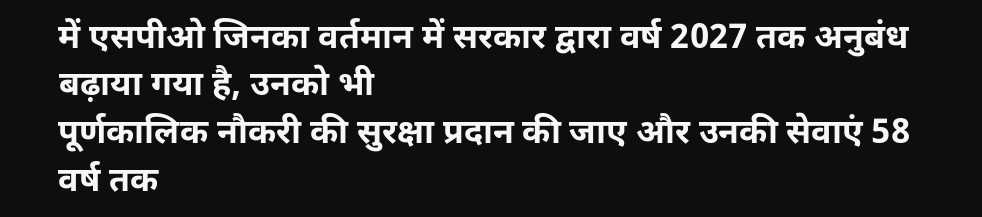में एसपीओ जिनका वर्तमान में सरकार द्वारा वर्ष 2027 तक अनुबंध बढ़ाया गया है, उनको भी
पूर्णकालिक नौकरी की सुरक्षा प्रदान की जाए और उनकी सेवाएं 58 वर्ष तक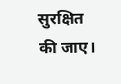सुरक्षित की जाए।